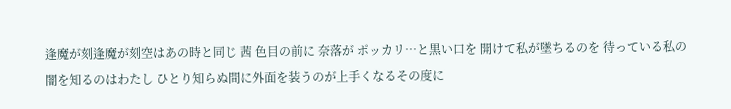逢魔が刻逢魔が刻空はあの時と同じ 茜 色目の前に 奈落が ポッカリ…と黒い口を 開けて私が墜ちるのを 待っている私の 闇を知るのはわたし ひとり知らぬ間に外面を装うのが上手くなるその度に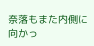奈落もまた内側に 向かっ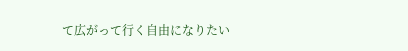て広がって行く自由になりたい